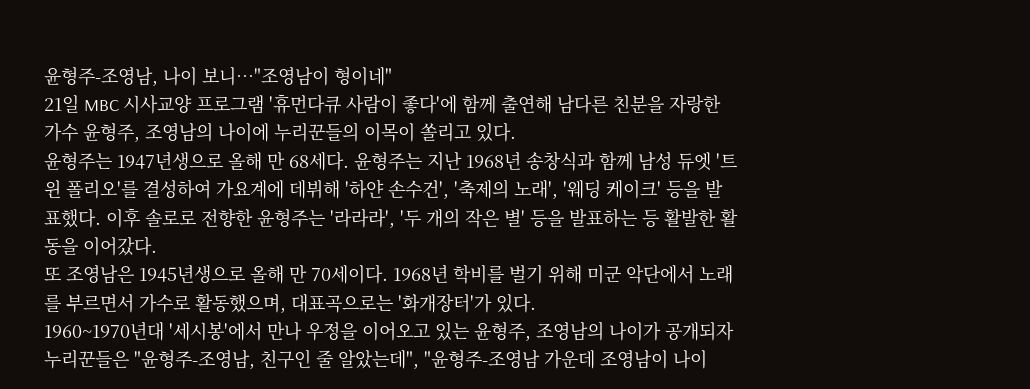윤형주-조영남, 나이 보니…"조영남이 형이네"
21일 MBC 시사교양 프로그램 '휴먼다큐 사람이 좋다'에 함께 출연해 남다른 친분을 자랑한 가수 윤형주, 조영남의 나이에 누리꾼들의 이목이 쏠리고 있다.
윤형주는 1947년생으로 올해 만 68세다. 윤형주는 지난 1968년 송창식과 함께 남성 듀엣 '트윈 폴리오'를 결성하여 가요계에 데뷔해 '하얀 손수건', '축제의 노래', '웨딩 케이크' 등을 발표했다. 이후 솔로로 전향한 윤형주는 '라라라', '두 개의 작은 별' 등을 발표하는 등 활발한 활동을 이어갔다.
또 조영남은 1945년생으로 올해 만 70세이다. 1968년 학비를 벌기 위해 미군 악단에서 노래를 부르면서 가수로 활동했으며, 대표곡으로는 '화개장터'가 있다.
1960~1970년대 '세시봉'에서 만나 우정을 이어오고 있는 윤형주, 조영남의 나이가 공개되자 누리꾼들은 "윤형주-조영남, 친구인 줄 알았는데", "윤형주-조영남 가운데 조영남이 나이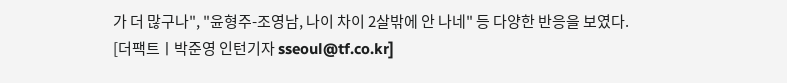가 더 많구나", "윤형주-조영남, 나이 차이 2살밖에 안 나네" 등 다양한 반응을 보였다.
[더팩트ㅣ박준영 인턴기자 sseoul@tf.co.kr]